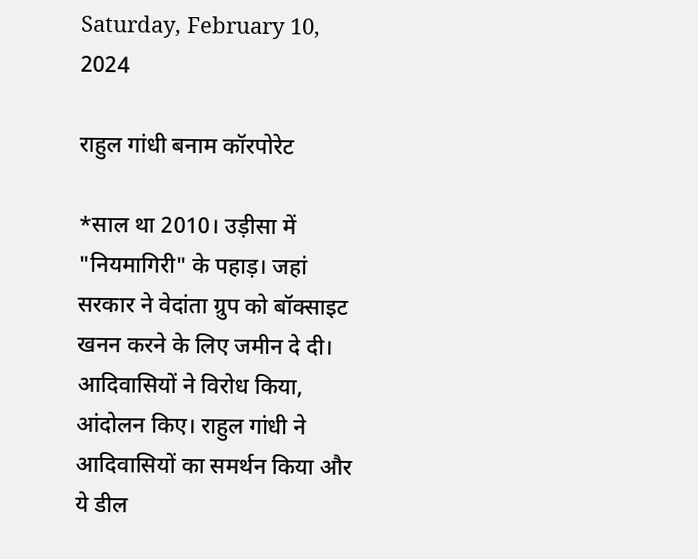Saturday, February 10, 2024

राहुल गांधी बनाम कॉरपोरेट

*साल था 2010। उड़ीसा में "नियमागिरी" के पहाड़। जहां सरकार ने वेदांता ग्रुप को बॉक्साइट खनन करने के लिए जमीन दे दी।
आदिवासियों ने विरोध किया, आंदोलन किए। राहुल गांधी ने आदिवासियों का समर्थन किया और ये डील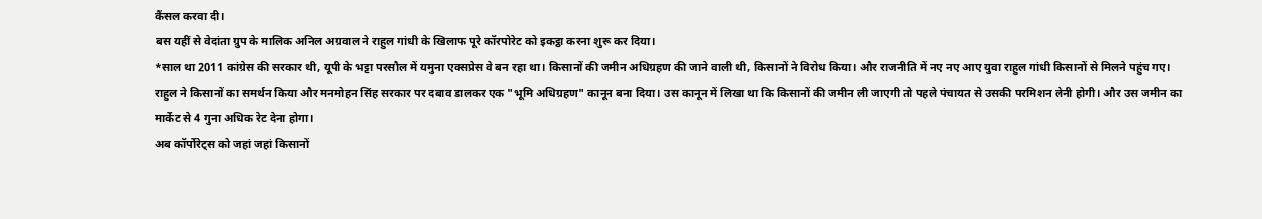कैंसल करवा दी।
बस यहीं से वेदांता ग्रुप के मालिक अनिल अग्रवाल ने राहुल गांधी के खिलाफ पूरे कॉरपोरेट को इकट्ठा करना शुरू कर दिया।
*साल था 2011 कांग्रेस की सरकार थी, यूपी के भट्टा परसौल में यमुना एक्सप्रेस वे बन रहा था। किसानों की जमीन अधिग्रहण की जाने वाली थी, किसानों ने विरोध किया। और राजनीति में नए नए आए युवा राहुल गांधी किसानों से मिलने पहुंच गए।
राहुल ने किसानों का समर्थन किया और मनमोहन सिंह सरकार पर दबाव डालकर एक "भूमि अधिग्रहण" कानून बना दिया। उस कानून में लिखा था कि किसानों की जमीन ली जाएगी तो पहले पंचायत से उसकी परमिशन लेनी होगी। और उस जमीन का मार्केट से 4 गुना अधिक रेट देना होगा।
अब कॉर्पोरेट्स को जहां जहां किसानों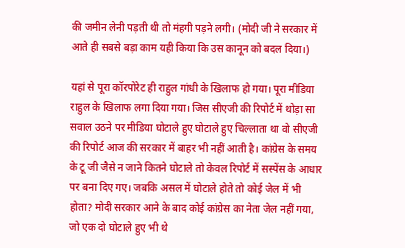की जमीन लेनी पड़ती थी तो मंहगी पड़ने लगी। (मोदी जी ने सरकार में आते ही सबसे बड़ा काम यही किया कि उस कानून को बदल दिया।)

यहां से पूरा कॉरपोरेट ही राहुल गांधी के खिलाफ हो गया। पूरा मीडिया राहुल के खिलाफ लगा दिया गया। जिस सीएजी की रिपोर्ट में थोड़ा सा सवाल उठने पर मीडिया घोटाले हुए घोटाले हुए चिल्लाता था वो सीएजी की रिपोर्ट आज की सरकार में बाहर भी नहीं आती है। कांग्रेस के समय के टू जी जैसे न जाने कितने घोटाले तो केवल रिपोर्ट में सस्पेंस के आधार पर बना दिए गए। जबकि असल में घोटाले होते तो कोई जेल में भी होता? मोदी सरकार आने के बाद कोई कांग्रेस का नेता जेल नहीं गया, जो एक दो घोटाले हुए भी थे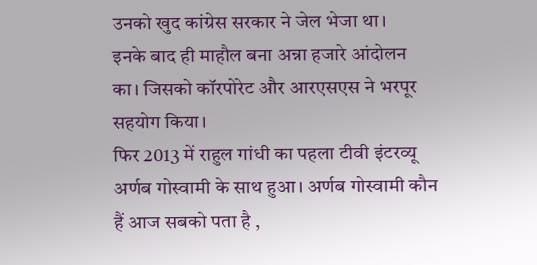उनको खुद कांग्रेस सरकार ने जेल भेजा था।
इनके बाद ही माहौल बना अन्ना हजारे आंदोलन का। जिसको कॉरपोरेट और आरएसएस ने भरपूर सहयोग किया।
फिर 2013 में राहुल गांधी का पहला टीवी इंटरव्यू अर्णब गोस्वामी के साथ हुआ। अर्णब गोस्वामी कौन हैं आज सबको पता है ,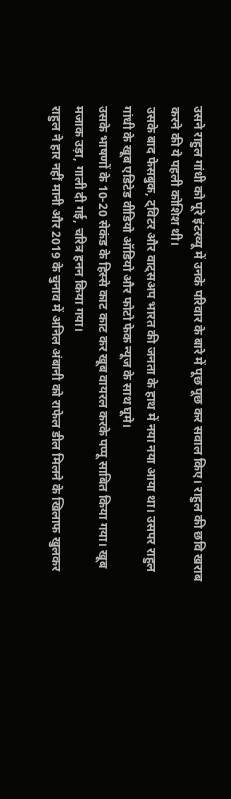उसने राहुल गांधी को पूरे इंटरव्यू में उनके परिवार के बारे में पूछ पूछ कर सवाल किए। राहुल की छवि खराब करने की ये पहली कोशिश थी।
उसके बाद फेसबुक, ट्विटर और वाट्सअप भारत की जनता के हाथ में नया नया आया था। उसपर राहुल गांधी के खूब एडिटेड वीडियो ऑडियो और फोटो फेक न्यूज के साथ घूमे।
उसके भाषणों के 10-20 सेकंड के हिस्से काट काट कर खूब वायरल करके पप्पू साबित किया गया। खूब मजाक उड़ा, गाली दी गई, चरित्र हनन किया गया।
राहुल ने हार नहीं मानी और 2019 के चुनाव में अनिल अंबानी को राफेल डील मिलने के खिलाफ खुलकर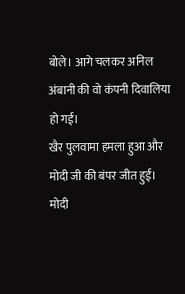बोले। आगे चलकर अनिल अंबानी की वो कंपनी दिवालिया हो गई।
खैर पुलवामा हमला हुआ और मोदी जी की बंपर जीत हुई।
मोदी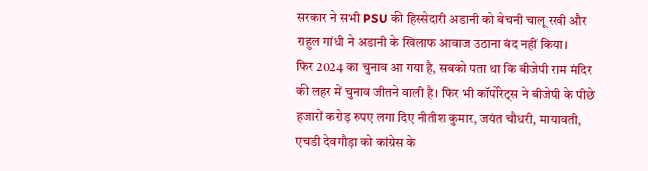सरकार ने सभी PSU की हिस्सेदारी अडानी को बेचनी चालू रखी और राहुल गांधी ने अडानी के खिलाफ आवाज उठाना बंद नहीं किया।
फिर 2024 का चुनाव आ गया है, सबको पता था कि बीजेपी राम मंदिर की लहर में चुनाव जीतने वाली है। फिर भी कॉर्पोरेट्स ने बीजेपी के पीछे हजारों करोड़ रुपए लगा दिए नीतीश कुमार, जयंत चौधरी, मायावती, एचडी देवगौड़ा को कांग्रेस के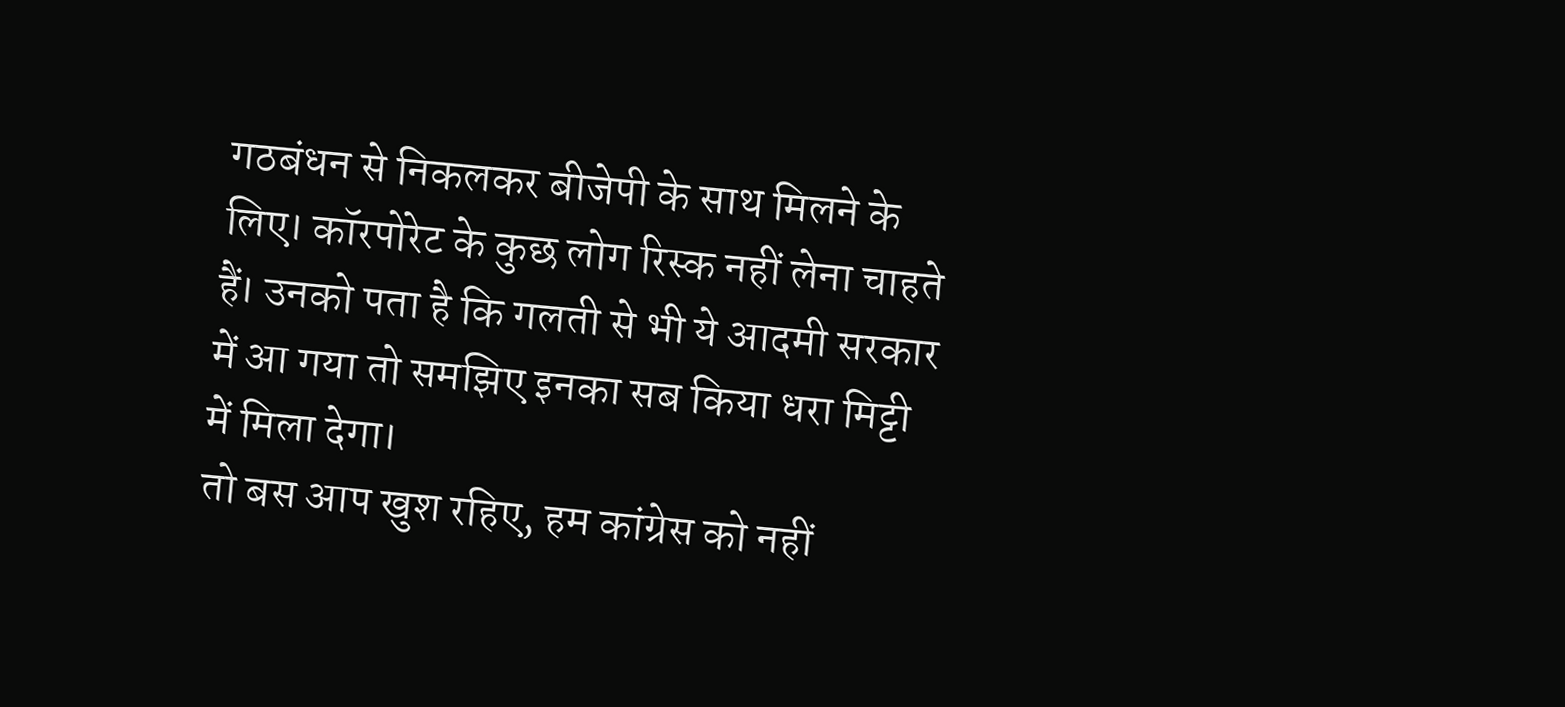गठबंधन से निकलकर बीजेपी के साथ मिलने के लिए। कॉरपोरेट के कुछ लोग रिस्क नहीं लेना चाहते हैं। उनको पता है कि गलती से भी ये आदमी सरकार में आ गया तो समझिए इनका सब किया धरा मिट्टी में मिला देगा।
तो बस आप खुश रहिए, हम कांग्रेस को नहीं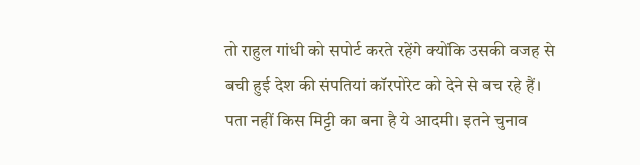तो राहुल गांधी को सपोर्ट करते रहेंगे क्योंकि उसकी वजह से बची हुई देश की संपतियां कॉरपोरेट को देने से बच रहे हैं।
पता नहीं किस मिट्टी का बना है ये आदमी। इतने चुनाव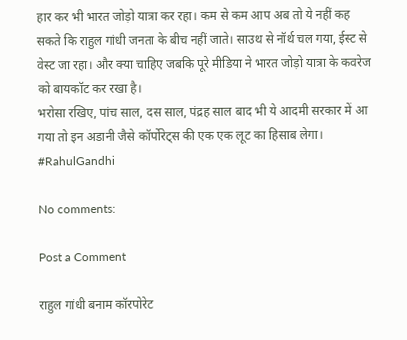हार कर भी भारत जोड़ो यात्रा कर रहा। कम से कम आप अब तो ये नहीं कह सकते कि राहुल गांधी जनता के बीच नहीं जाते। साउथ से नॉर्थ चल गया, ईस्ट से वेस्ट जा रहा। और क्या चाहिए जबकि पूरे मीडिया ने भारत जोड़ो यात्रा के कवरेज को बायकॉट कर रखा है।
भरोसा रखिए, पांच साल, दस साल, पंद्रह साल बाद भी ये आदमी सरकार में आ गया तो इन अडानी जैसे कॉर्पोरेट्स की एक एक लूट का हिसाब लेगा।
#RahulGandhi

No comments:

Post a Comment

राहुल गांधी बनाम कॉरपोरेट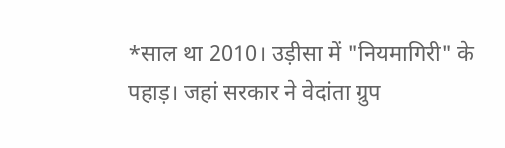*साल था 2010। उड़ीसा में "नियमागिरी" के पहाड़। जहां सरकार ने वेदांता ग्रुप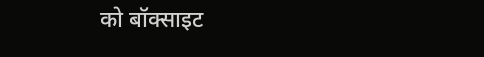को बॉक्साइट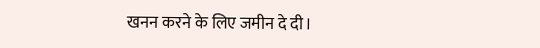खनन करने के लिए जमीन दे दी।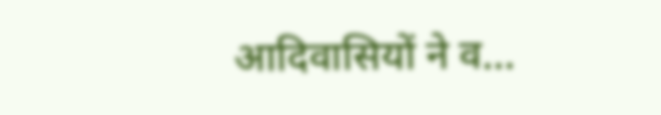आदिवासियों ने व...